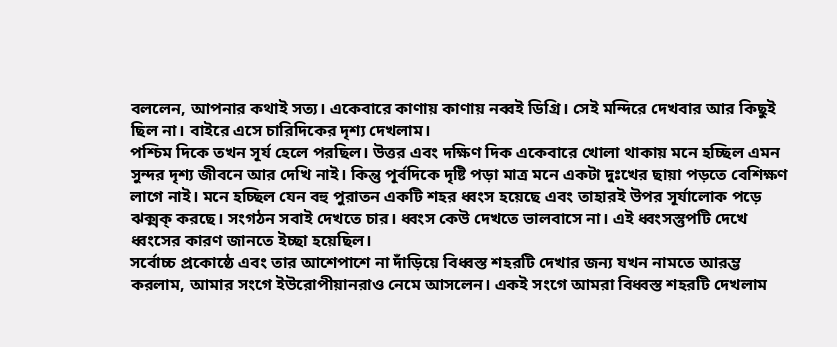বললেন, আপনার কথাই সত্য। একেবারে কাণায় কাণায় নব্বই ডিগ্রি। সেই মন্দিরে দেখবার আর কিছুই ছিল না। বাইরে এসে চারিদিকের দৃশ্য দেখলাম।
পশ্চিম দিকে তখন সূর্য হেলে পরছিল। উত্তর এবং দক্ষিণ দিক একেবারে খোলা থাকায় মনে হচ্ছিল এমন সুন্দর দৃশ্য জীবনে আর দেখি নাই। কিন্তু পূর্বদিকে দৃষ্টি পড়া মাত্র মনে একটা দুঃখের ছায়া পড়তে বেশিক্ষণ লাগে নাই। মনে হচ্ছিল যেন বহু পুরাতন একটি শহর ধ্বংস হয়েছে এবং তাহারই উপর সূর্যালোক পড়ে ঝক্মক্ করছে। সংগঠন সবাই দেখতে চার। ধ্বংস কেউ দেখতে ভালবাসে না। এই ধ্বংসস্তুপটি দেখে ধ্বংসের কারণ জানতে ইচ্ছা হয়েছিল।
সর্বোচ্চ প্রকোষ্ঠে এবং তার আশেপাশে না দাঁড়িয়ে বিধ্বস্ত শহরটি দেখার জন্য যখন নামতে আরম্ভ করলাম, আমার সংগে ইউরোপীয়ানরাও নেমে আসলেন। একই সংগে আমরা বিধ্বস্ত শহরটি দেখলাম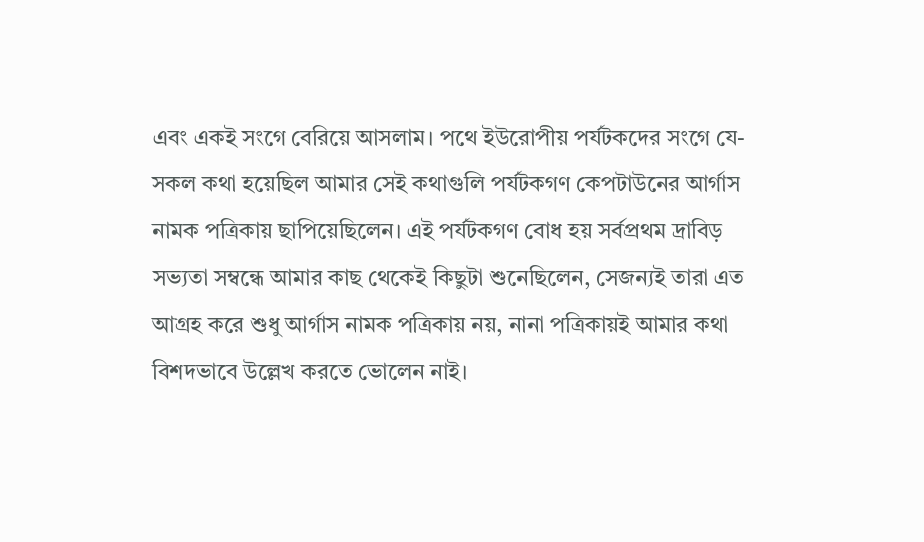এবং একই সংগে বেরিয়ে আসলাম। পথে ইউরোপীয় পর্যটকদের সংগে যে-সকল কথা হয়েছিল আমার সেই কথাগুলি পর্যটকগণ কেপটাউনের আর্গাস নামক পত্রিকায় ছাপিয়েছিলেন। এই পর্যটকগণ বোধ হয় সর্বপ্রথম দ্রাবিড় সভ্যতা সম্বন্ধে আমার কাছ থেকেই কিছুটা শুনেছিলেন, সেজন্যই তারা এত আগ্রহ করে শুধু আর্গাস নামক পত্রিকায় নয়, নানা পত্রিকায়ই আমার কথা বিশদভাবে উল্লেখ করতে ভোলেন নাই।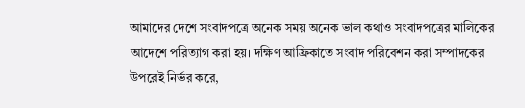আমাদের দেশে সংবাদপত্রে অনেক সময় অনেক ভাল কথাও সংবাদপত্রের মালিকের আদেশে পরিত্যাগ করা হয়। দক্ষিণ আফ্রিকাতে সংবাদ পরিবেশন করা সম্পাদকের উপরেই নির্ভর করে,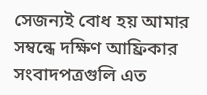সেজন্যই বোধ হয় আমার সম্বন্ধে দক্ষিণ আফ্রিকার সংবাদপত্রগুলি এত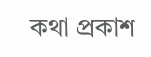কথা প্রকাশ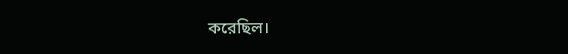করেছিল।